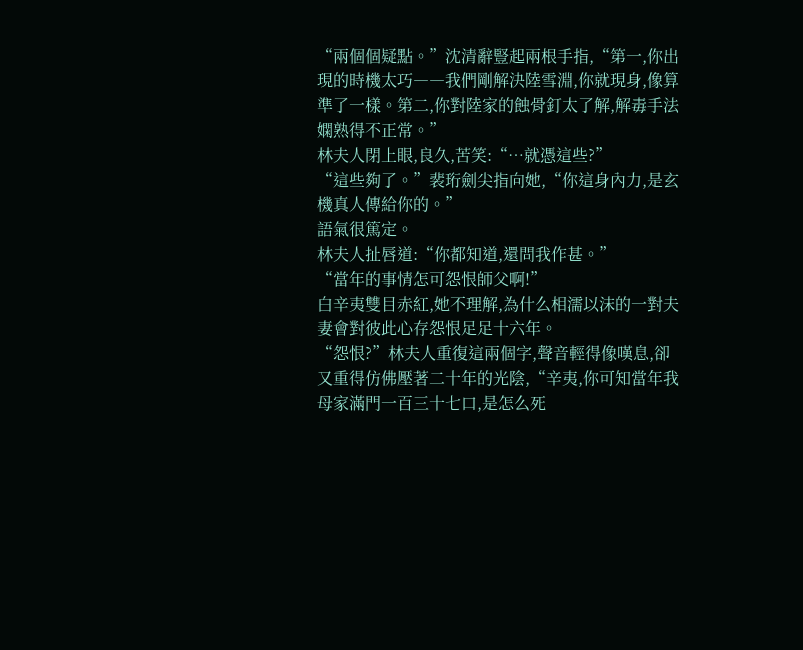“兩個個疑點。”沈清辭豎起兩根手指,“第一,你出現的時機太巧――我們剛解決陸雪淵,你就現身,像算準了一樣。第二,你對陸家的蝕骨釘太了解,解毒手法嫻熟得不正常。”
林夫人閉上眼,良久,苦笑:“…就憑這些?”
“這些夠了。”裴珩劍尖指向她,“你這身內力,是玄機真人傳給你的。”
語氣很篤定。
林夫人扯唇道:“你都知道,還問我作甚。”
“當年的事情怎可怨恨師父啊!”
白辛夷雙目赤紅,她不理解,為什么相濡以沫的一對夫妻會對彼此心存怨恨足足十六年。
“怨恨?”林夫人重復這兩個字,聲音輕得像嘆息,卻又重得仿佛壓著二十年的光陰,“辛夷,你可知當年我母家滿門一百三十七口,是怎么死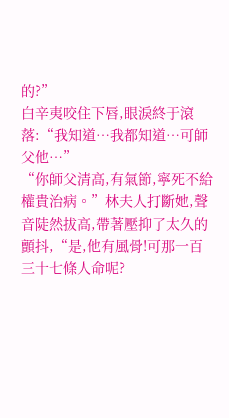的?”
白辛夷咬住下唇,眼淚終于滾落:“我知道…我都知道…可師父他…”
“你師父清高,有氣節,寧死不給權貴治病。”林夫人打斷她,聲音陡然拔高,帶著壓抑了太久的顫抖,“是,他有風骨!可那一百三十七條人命呢?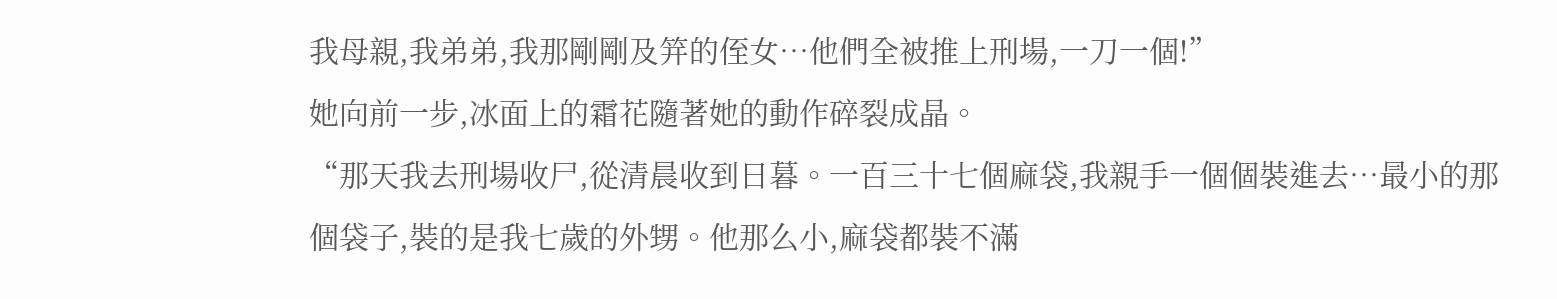我母親,我弟弟,我那剛剛及笄的侄女…他們全被推上刑場,一刀一個!”
她向前一步,冰面上的霜花隨著她的動作碎裂成晶。
“那天我去刑場收尸,從清晨收到日暮。一百三十七個麻袋,我親手一個個裝進去…最小的那個袋子,裝的是我七歲的外甥。他那么小,麻袋都裝不滿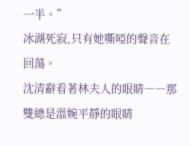一半。”
冰湖死寂,只有她嘶啞的聲音在回蕩。
沈清辭看著林夫人的眼睛――那雙總是溫婉平靜的眼睛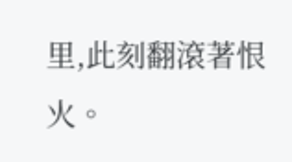里,此刻翻滾著恨火。